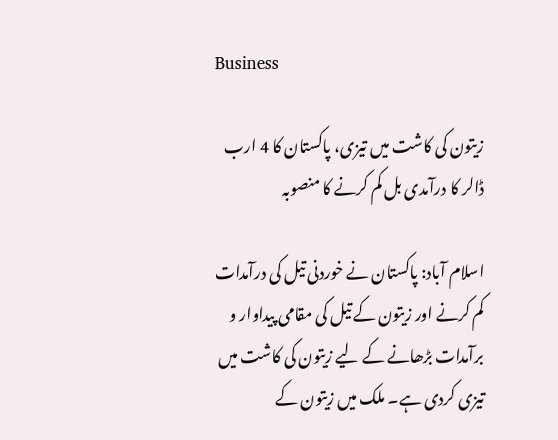Business

زیتون کی کاشت میں تیزی، پاکستان کا 4 ارب ڈالر کا درآمدی بل کم کرنے کا منصوبہ

اسلام آباد: پاکستان نے خوردنی تیل کی درآمدات کم کرنے اور زیتون کے تیل کی مقامی پیداوار و برآمدات بڑھانے کے لیے زیتون کی کاشت میں تیزی کردی ہے۔ ملک میں زیتون کے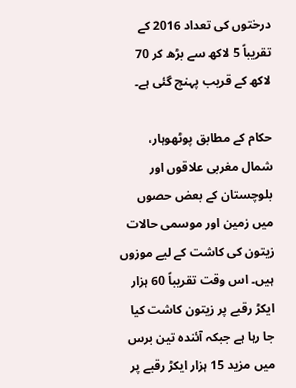درختوں کی تعداد 2016 کے تقریباً 5 لاکھ سے بڑھ کر 70 لاکھ کے قریب پہنچ گئی ہے۔

حکام کے مطابق پوٹھوہار، شمال مغربی علاقوں اور بلوچستان کے بعض حصوں میں زمین اور موسمی حالات زیتون کی کاشت کے لیے موزوں ہیں۔ اس وقت تقریباً 60 ہزار ایکڑ رقبے پر زیتون کاشت کیا جا رہا ہے جبکہ آئندہ تین برس میں مزید 15 ہزار ایکڑ رقبے پر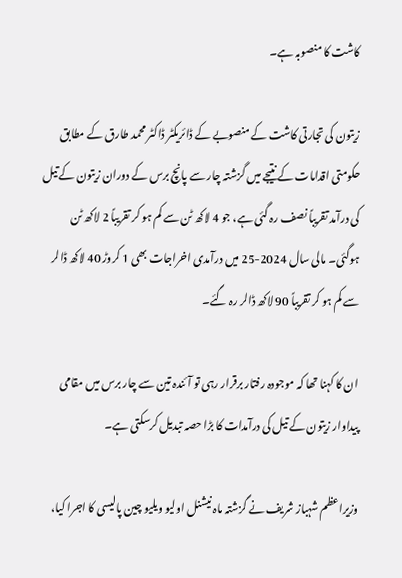کاشت کا منصوبہ ہے۔

زیتون کی تجارتی کاشت کے منصوبے کے ڈائریکٹر ڈاکٹر محمد طارق کے مطابق حکومتی اقدامات کے نتیجے میں گزشتہ چار سے پانچ برس کے دوران زیتون کے تیل کی درآمد تقریباً نصف رہ گئی ہے، جو 4 لاکھ ٹن سے کم ہو کر تقریباً 2 لاکھ ٹن ہوگئی۔ مالی سال 2024-25 میں درآمدی اخراجات بھی 1 کروڑ 40 لاکھ ڈالر سے کم ہو کر تقریباً 90 لاکھ ڈالر رہ گئے۔

ان کا کہنا تھا کہ موجودہ رفتار برقرار رہی تو آئندہ تین سے چار برس میں مقامی پیداوار زیتون کے تیل کی درآمدات کا بڑا حصہ تبدیل کرسکتی ہے۔

وزیراعظم شہباز شریف نے گزشتہ ماہ نیشنل اولیو ویلیو چین پالیسی کا اجرا کیا،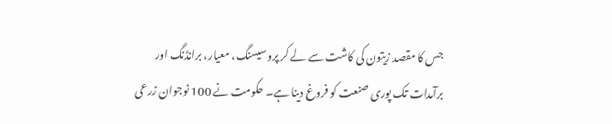جس کا مقصد زیتون کی کاشت سے لے کر پروسیسنگ، معیار، برانڈنگ اور برآمدات تک پوری صنعت کو فروغ دینا ہے۔ حکومت نے 100 نوجوان زرعی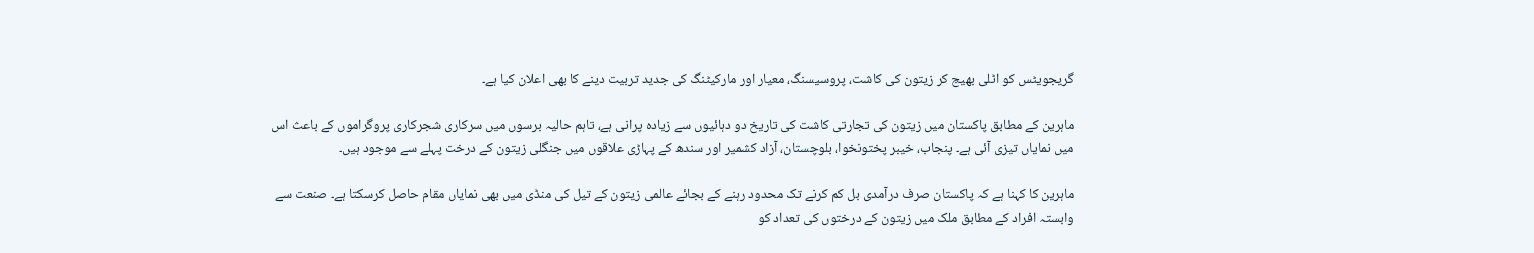گریجویٹس کو اٹلی بھیج کر زیتون کی کاشت، پروسیسنگ، معیار اور مارکیٹنگ کی جدید تربیت دینے کا بھی اعلان کیا ہے۔

ماہرین کے مطابق پاکستان میں زیتون کی تجارتی کاشت کی تاریخ دو دہائیوں سے زیادہ پرانی ہے، تاہم حالیہ برسوں میں سرکاری شجرکاری پروگراموں کے باعث اس میں نمایاں تیزی آئی ہے۔ پنجاب، خیبر پختونخوا، بلوچستان، آزاد کشمیر اور سندھ کے پہاڑی علاقوں میں جنگلی زیتون کے درخت پہلے سے موجود ہیں۔

ماہرین کا کہنا ہے کہ پاکستان صرف درآمدی بل کم کرنے تک محدود رہنے کے بجائے عالمی زیتون کے تیل کی منڈی میں بھی نمایاں مقام حاصل کرسکتا ہے۔ صنعت سے وابستہ افراد کے مطابق ملک میں زیتون کے درختوں کی تعداد کو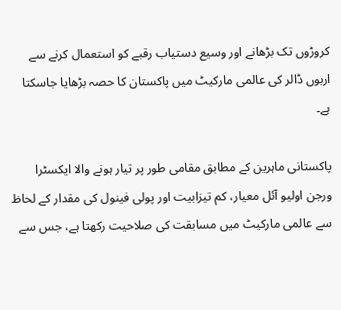کروڑوں تک بڑھانے اور وسیع دستیاب رقبے کو استعمال کرنے سے اربوں ڈالر کی عالمی مارکیٹ میں پاکستان کا حصہ بڑھایا جاسکتا ہے۔

پاکستانی ماہرین کے مطابق مقامی طور پر تیار ہونے والا ایکسٹرا ورجن اولیو آئل معیار، کم تیزابیت اور پولی فینول کی مقدار کے لحاظ سے عالمی مارکیٹ میں مسابقت کی صلاحیت رکھتا ہے، جس سے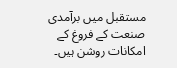مستقبل میں برآمدی صنعت کے فروغ کے امکانات روشن ہیں۔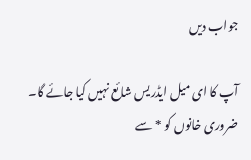جواب دیں

آپ کا ای میل ایڈریس شائع نہیں کیا جائے گا۔ ضروری خانوں کو * سے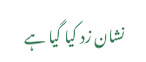نشان زد کیا گیا ہے